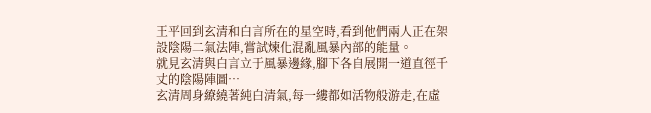王平回到玄清和白言所在的星空時,看到他們兩人正在架設陰陽二氣法陣,嘗試煉化混亂風暴內部的能量。
就見玄清與白言立于風暴邊緣,腳下各自展開一道直徑千丈的陰陽陣圖…
玄清周身繚繞著純白清氣,每一縷都如活物般游走,在虛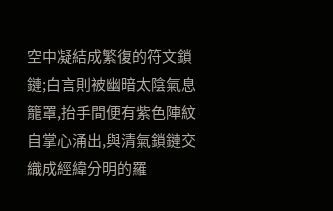空中凝結成繁復的符文鎖鏈;白言則被幽暗太陰氣息籠罩,抬手間便有紫色陣紋自掌心涌出,與清氣鎖鏈交織成經緯分明的羅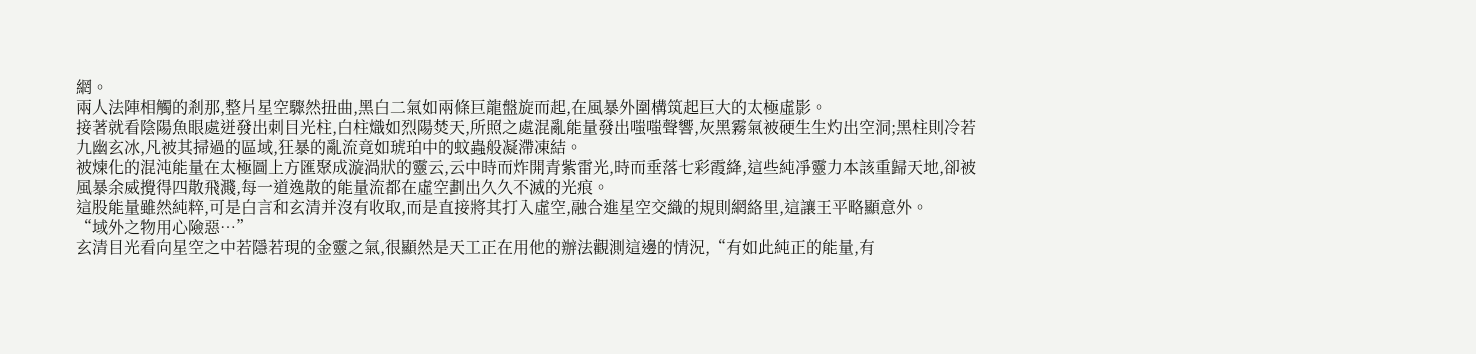網。
兩人法陣相觸的剎那,整片星空驟然扭曲,黑白二氣如兩條巨龍盤旋而起,在風暴外圍構筑起巨大的太極虛影。
接著就看陰陽魚眼處迸發出刺目光柱,白柱熾如烈陽焚天,所照之處混亂能量發出嗤嗤聲響,灰黑霧氣被硬生生灼出空洞;黑柱則冷若九幽玄冰,凡被其掃過的區域,狂暴的亂流竟如琥珀中的蚊蟲般凝滯凍結。
被煉化的混沌能量在太極圖上方匯聚成漩渦狀的靈云,云中時而炸開青紫雷光,時而垂落七彩霞絳,這些純凈靈力本該重歸天地,卻被風暴余威攪得四散飛濺,每一道逸散的能量流都在虛空劃出久久不滅的光痕。
這股能量雖然純粹,可是白言和玄清并沒有收取,而是直接將其打入虛空,融合進星空交織的規則網絡里,這讓王平略顯意外。
“域外之物用心險惡…”
玄清目光看向星空之中若隱若現的金靈之氣,很顯然是天工正在用他的辦法觀測這邊的情況,“有如此純正的能量,有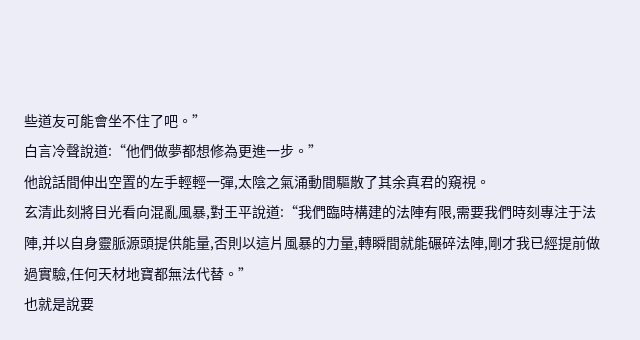些道友可能會坐不住了吧。”
白言冷聲說道:“他們做夢都想修為更進一步。”
他說話間伸出空置的左手輕輕一彈,太陰之氣涌動間驅散了其余真君的窺視。
玄清此刻將目光看向混亂風暴,對王平說道:“我們臨時構建的法陣有限,需要我們時刻專注于法陣,并以自身靈脈源頭提供能量,否則以這片風暴的力量,轉瞬間就能碾碎法陣,剛才我已經提前做過實驗,任何天材地寶都無法代替。”
也就是說要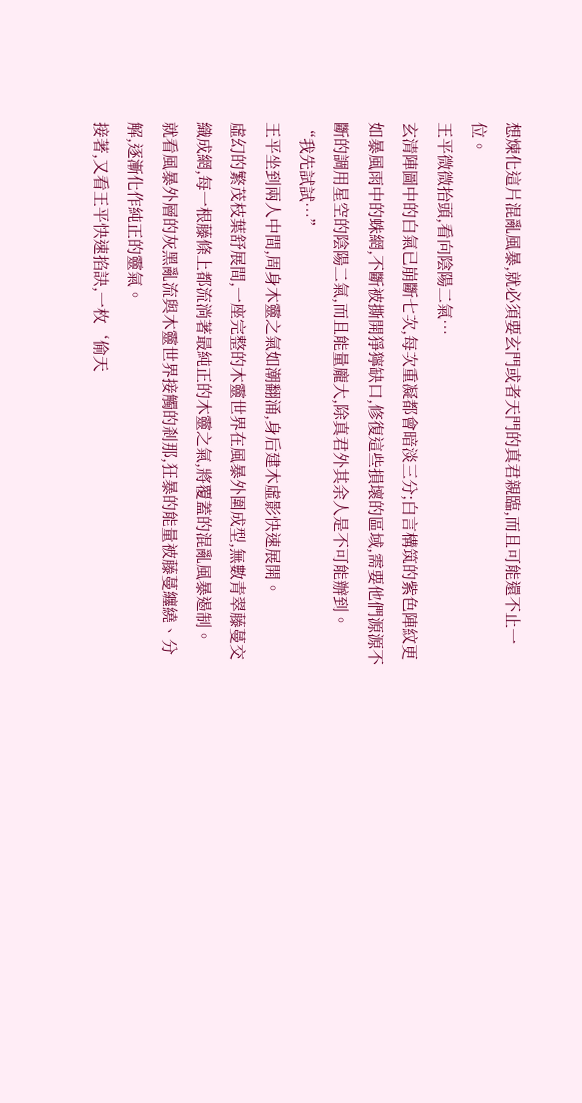想煉化這片混亂風暴,就必須要玄門或者天門的真君親臨,而且可能還不止一位。
王平微微抬頭,看向陰陽二氣…
玄清陣圖中的白氣已崩斷七次,每次重凝都會暗淡三分;白言構筑的紫色陣紋更如暴風雨中的蛛網,不斷被撕開猙獰缺口,修復這些損壞的區域,需要他們源源不斷的調用星空的陰陽二氣,而且能量龐大,除真君外其余人是不可能辦到。
“我先試試…”
王平坐到兩人中間,周身木靈之氣如潮翻涌,身后建木虛影快速展開。
虛幻的繁茂枝葉舒展間,一座完整的木靈世界在風暴外圍成型,無數青翠藤蔓交織成網,每一根藤條上都流淌著最純正的木靈之氣,將覆蓋的混亂風暴遏制。
就看風暴外層的灰黑亂流與木靈世界接觸的剎那,狂暴的能量被藤蔓纏繞、分解,逐漸化作純正的靈氣。
接著,又看王平快速掐訣,一枚‘偷天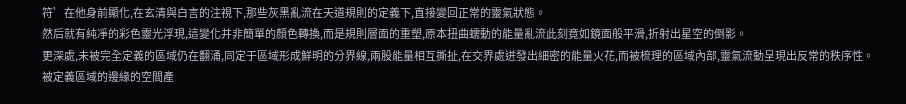符’在他身前顯化,在玄清與白言的注視下,那些灰黑亂流在天道規則的定義下,直接變回正常的靈氣狀態。
然后就有純凈的彩色靈光浮現,這變化并非簡單的顏色轉換,而是規則層面的重塑,原本扭曲蠕動的能量亂流此刻竟如鏡面般平滑,折射出星空的倒影。
更深處,未被完全定義的區域仍在翻涌,同定于區域形成鮮明的分界線,兩股能量相互撕扯,在交界處迸發出細密的能量火花,而被梳理的區域內部,靈氣流動呈現出反常的秩序性。
被定義區域的邊緣的空間產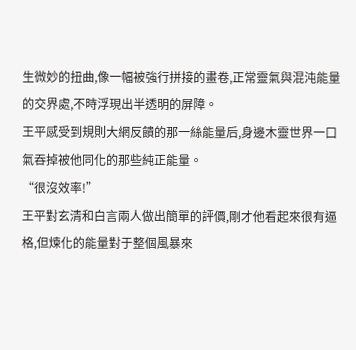生微妙的扭曲,像一幅被強行拼接的畫卷,正常靈氣與混沌能量的交界處,不時浮現出半透明的屏障。
王平感受到規則大網反饋的那一絲能量后,身邊木靈世界一口氣吞掉被他同化的那些純正能量。
“很沒效率!”
王平對玄清和白言兩人做出簡單的評價,剛才他看起來很有逼格,但煉化的能量對于整個風暴來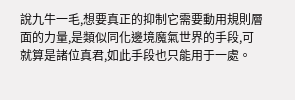說九牛一毛,想要真正的抑制它需要動用規則層面的力量,是類似同化邊境魔氣世界的手段,可就算是諸位真君,如此手段也只能用于一處。